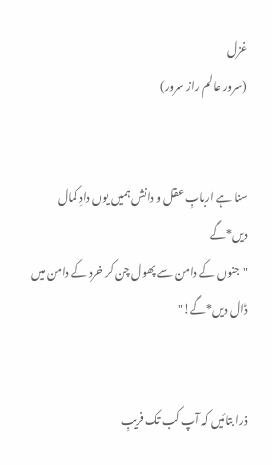غزل
(سرور عالم راز سرور)


سنا ہے اربابِ عقل و دانش ہمیں یوں دادِ کمال دیں*گے
"جنوں کے دامن سے پھول چن کر خرد کے دامن میں ڈال دیں*گے!"


ذرا بتائیں کہ آپ کب تک فریبِ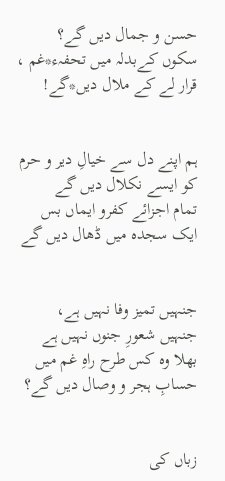حسن و جمال دیں گے؟
سکوں کےبدلہ میں تحفہء*غم ، قرار لے کے ملال دیں*گے!


ہم اپنے دل سے خیالِ دیر و حرم کو ایسے نکلال دیں گے
تمام اجزائے کفرو ایماں بس ایک سجدہ میں ڈھال دیں گے


جنہیں تمیز وفا نہیں ہے، جنہیں شعورِ جنوں نہیں ہے
بھلا وہ کس طرح راہِ غم میں حسابِ ہجر و وصال دیں گے؟


زباں کی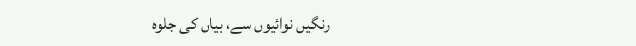رنگیں نوائیوں سے، بیاں کی جلوہ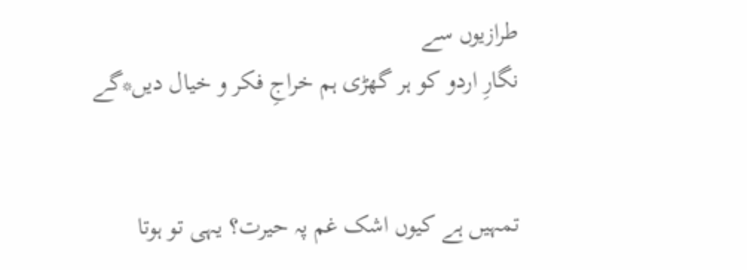طرازیوں سے
نگارِ اردو کو ہر گھڑی ہم خراجِ فکر و خیال دیں*گے


تمہیں ہے کیوں اشک غم پہ حیرت؟ یہی تو ہوتا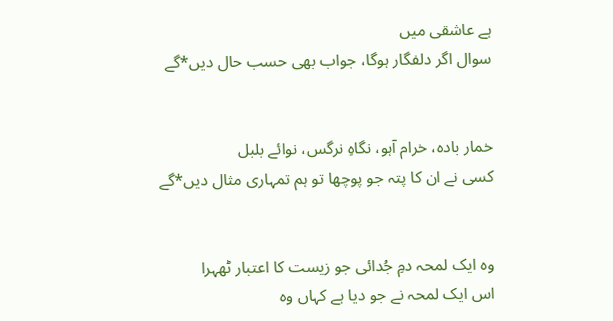ہے عاشقی میں
سوال اگر دلفگار ہوگا، جواب بھی حسب حال دیں*گے


خمار بادہ، خرام آہو، نگاہِ نرگس، نوائے بلبل
کسی نے ان کا پتہ جو پوچھا تو ہم تمہاری مثال دیں*گے


وہ ایک لمحہ دمِ جُدائی جو زیست کا اعتبار ٹھہرا
اس ایک لمحہ نے جو دیا ہے کہاں وہ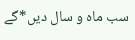سب ماہ و سال دیں*گے